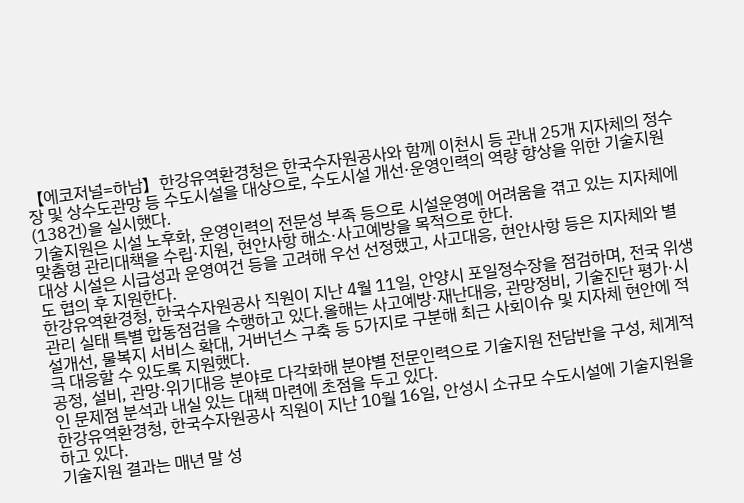【에코저널=하남】한강유역환경청은 한국수자원공사와 함께 이천시 등 관내 25개 지자체의 정수장 및 상수도관망 등 수도시설을 대상으로, 수도시설 개선·운영인력의 역량 향상을 위한 기술지원(138건)을 실시했다.
기술지원은 시설 노후화, 운영인력의 전문성 부족 등으로 시설운영에 어려움을 겪고 있는 지자체에 맞춤형 관리대책을 수립·지원, 현안사항 해소·사고예방을 목적으로 한다.
대상 시설은 시급성과 운영여건 등을 고려해 우선 선정했고, 사고대응, 현안사항 등은 지자체와 별도 협의 후 지원한다.
한강유역환경청, 한국수자원공사 직원이 지난 4월 11일, 안양시 포일정수장을 점검하며, 전국 위생관리 실태 특별 합동점검을 수행하고 있다.올해는 사고예방·재난대응, 관망정비, 기술진단 평가·시설개선, 물복지 서비스 확대, 거버넌스 구축 등 5가지로 구분해 최근 사회이슈 및 지자체 현안에 적극 대응할 수 있도록 지원했다.
공정, 설비, 관망·위기대응 분야로 다각화해 분야별 전문인력으로 기술지원 전담반을 구성, 체계적인 문제점 분석과 내실 있는 대책 마련에 초점을 두고 있다.
한강유역환경청, 한국수자원공사 직원이 지난 10월 16일, 안성시 소규모 수도시설에 기술지원을 하고 있다.
기술지원 결과는 매년 말 성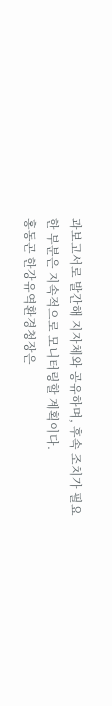과보고서로 발간해 지자체와 공유하며, 후속 조치가 필요한 부분은 지속적으로 모니터링할 계획이다.
홍동곤 한강유역환경청장은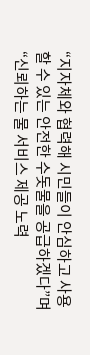“지자체와 협력해 시민들이 안심하고 사용할 수 있는 안전한 수돗물을 공급하겠다”며 “신뢰하는 물 서비스 제공 노력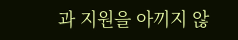과 지원을 아끼지 않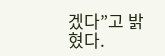겠다”고 밝혔다.